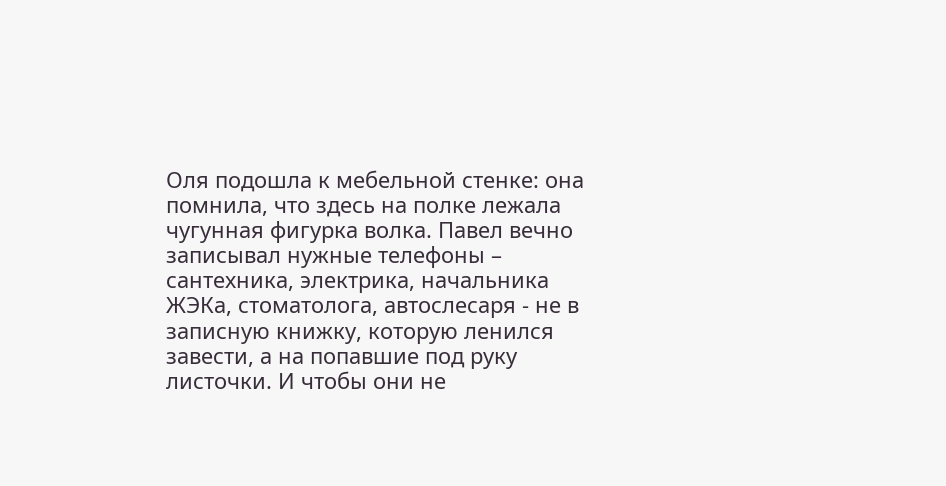Оля подошла к мебельной стенке: она помнила, что здесь на полке лежала чугунная фигурка волка. Павел вечно записывал нужные телефоны – сантехника, электрика, начальника ЖЭКа, стоматолога, автослесаря - не в записную книжку, которую ленился завести, а на попавшие под руку листочки. И чтобы они не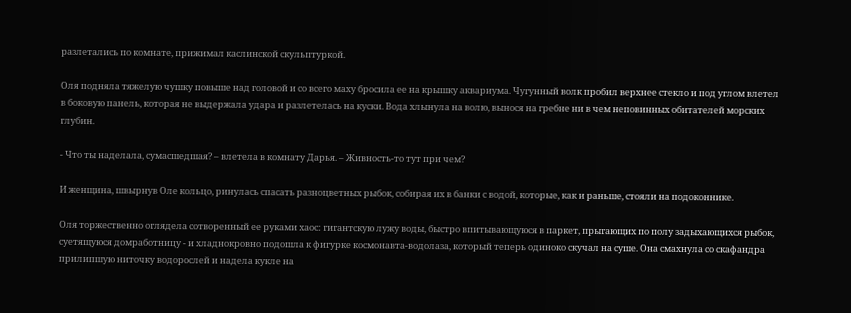разлетались по комнате, прижимал каслинской скульптуркой.

Оля подняла тяжелую чушку повыше над головой и со всего маху бросила ее на крышку аквариума. Чугунный волк пробил верхнее стекло и под углом влетел в боковую панель, которая не выдержала удара и разлетелась на куски. Вода хлынула на волю, вынося на гребне ни в чем неповинных обитателей морских глубин.

- Что ты наделала, сумасшедшая? – влетела в комнату Дарья. – Живность-то тут при чем?

И женщина, швырнув Оле кольцо, ринулась спасать разноцветных рыбок, собирая их в банки с водой, которые, как и раньше, стояли на подоконнике.

Оля торжественно оглядела сотворенный ее руками хаос: гигантскую лужу воды, быстро впитывающуюся в паркет, прыгающих по полу задыхающихся рыбок, суетящуюся домработницу - и хладнокровно подошла к фигурке космонавта-водолаза, который теперь одиноко скучал на суше. Она смахнула со скафандра прилипшую ниточку водорослей и надела кукле на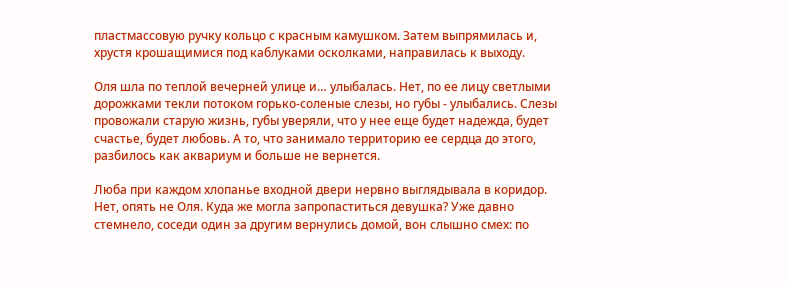пластмассовую ручку кольцо с красным камушком. Затем выпрямилась и, хрустя крошащимися под каблуками осколками, направилась к выходу.

Оля шла по теплой вечерней улице и… улыбалась. Нет, по ее лицу светлыми дорожками текли потоком горько-соленые слезы, но губы - улыбались. Слезы провожали старую жизнь, губы уверяли, что у нее еще будет надежда, будет счастье, будет любовь. А то, что занимало территорию ее сердца до этого, разбилось как аквариум и больше не вернется.

Люба при каждом хлопанье входной двери нервно выглядывала в коридор. Нет, опять не Оля. Куда же могла запропаститься девушка? Уже давно стемнело, соседи один за другим вернулись домой, вон слышно смех: по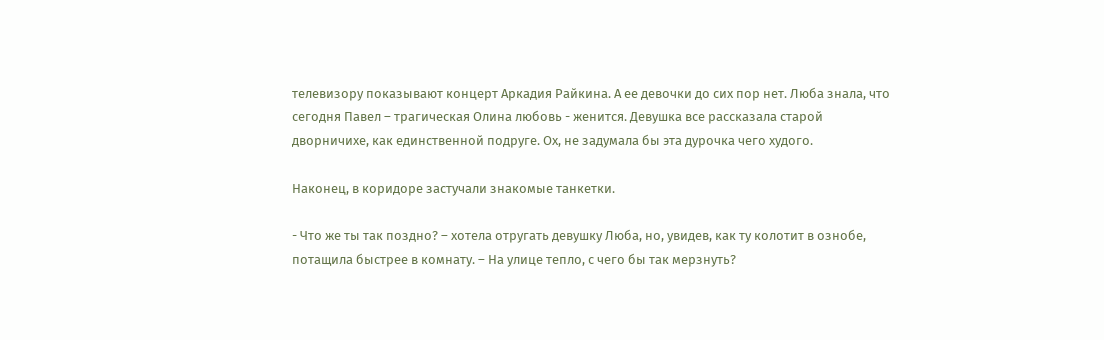телевизору показывают концерт Аркадия Райкина. А ее девочки до сих пор нет. Люба знала, что сегодня Павел – трагическая Олина любовь - женится. Девушка все рассказала старой дворничихе, как единственной подруге. Ох, не задумала бы эта дурочка чего худого.

Наконец, в коридоре застучали знакомые танкетки.

- Что же ты так поздно? – хотела отругать девушку Люба, но, увидев, как ту колотит в ознобе, потащила быстрее в комнату. – На улице тепло, с чего бы так мерзнуть?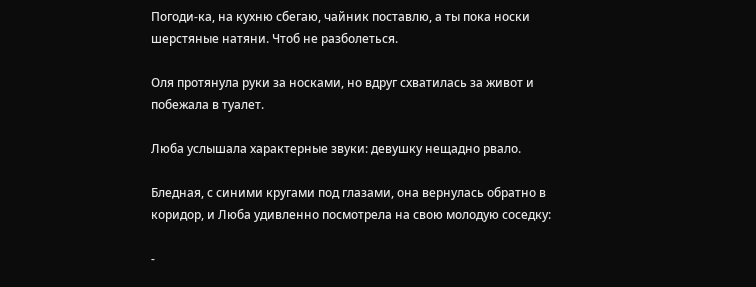Погоди-ка, на кухню сбегаю, чайник поставлю, а ты пока носки шерстяные натяни. Чтоб не разболеться.

Оля протянула руки за носками, но вдруг схватилась за живот и побежала в туалет.

Люба услышала характерные звуки: девушку нещадно рвало.

Бледная, с синими кругами под глазами, она вернулась обратно в коридор, и Люба удивленно посмотрела на свою молодую соседку:

-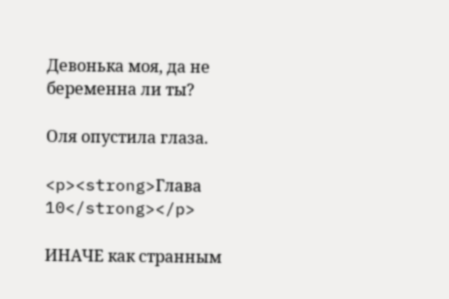Девонька моя, да не беременна ли ты?

Оля опустила глаза.

<p><strong>Глава 10</strong></p>

ИНАЧЕ как странным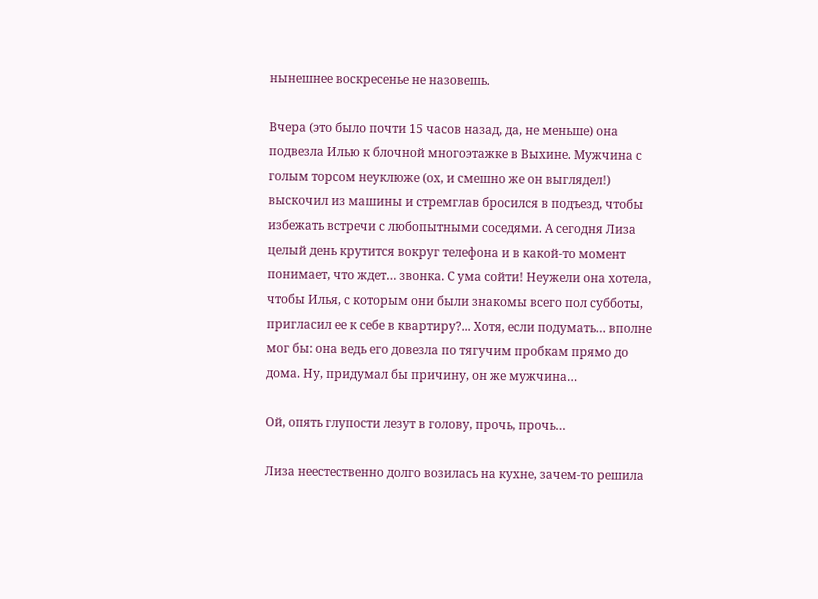нынешнее воскресенье не назовешь.

Вчера (это было почти 15 часов назад, да, не меньше) она подвезла Илью к блочной многоэтажке в Выхине. Мужчина с голым торсом неуклюже (ох, и смешно же он выглядел!) выскочил из машины и стремглав бросился в подъезд, чтобы избежать встречи с любопытными соседями. А сегодня Лиза целый день крутится вокруг телефона и в какой-то момент понимает, что ждет… звонка. С ума сойти! Неужели она хотела, чтобы Илья, с которым они были знакомы всего пол субботы, пригласил ее к себе в квартиру?... Хотя, если подумать… вполне мог бы: она ведь его довезла по тягучим пробкам прямо до дома. Ну, придумал бы причину, он же мужчина…

Ой, опять глупости лезут в голову, прочь, прочь…

Лиза неестественно долго возилась на кухне, зачем-то решила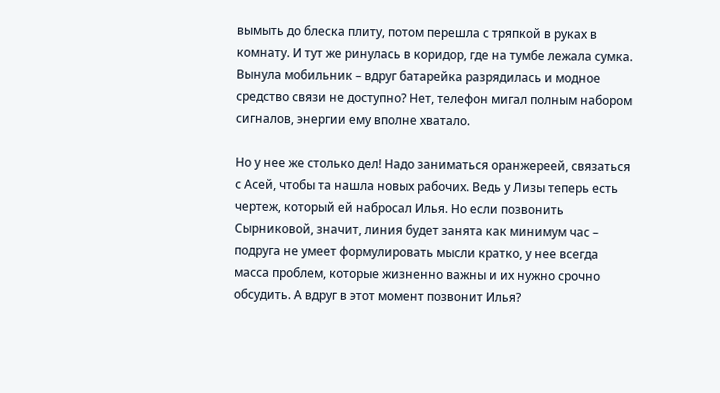вымыть до блеска плиту, потом перешла с тряпкой в руках в комнату. И тут же ринулась в коридор, где на тумбе лежала сумка. Вынула мобильник – вдруг батарейка разрядилась и модное средство связи не доступно? Нет, телефон мигал полным набором сигналов, энергии ему вполне хватало.

Но у нее же столько дел! Надо заниматься оранжереей, связаться с Асей, чтобы та нашла новых рабочих. Ведь у Лизы теперь есть чертеж, который ей набросал Илья. Но если позвонить Сырниковой, значит, линия будет занята как минимум час – подруга не умеет формулировать мысли кратко, у нее всегда масса проблем, которые жизненно важны и их нужно срочно обсудить. А вдруг в этот момент позвонит Илья?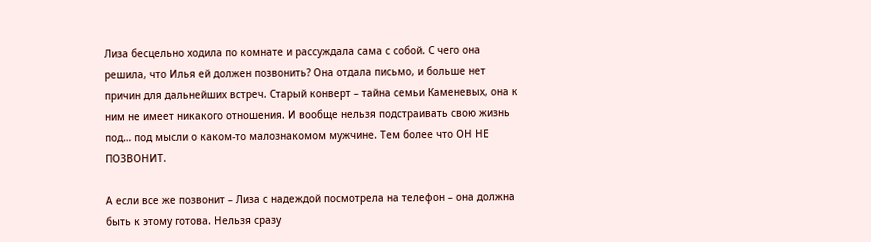Лиза бесцельно ходила по комнате и рассуждала сама с собой. С чего она решила, что Илья ей должен позвонить? Она отдала письмо, и больше нет причин для дальнейших встреч. Старый конверт – тайна семьи Каменевых, она к ним не имеет никакого отношения. И вообще нельзя подстраивать свою жизнь под… под мысли о каком-то малознакомом мужчине. Тем более что ОН НЕ ПОЗВОНИТ.

А если все же позвонит – Лиза с надеждой посмотрела на телефон – она должна быть к этому готова. Нельзя сразу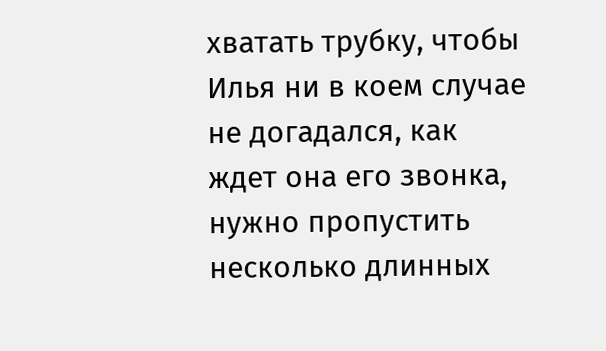хватать трубку, чтобы Илья ни в коем случае не догадался, как ждет она его звонка, нужно пропустить несколько длинных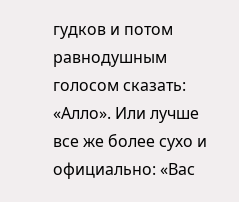гудков и потом равнодушным голосом сказать: «Алло». Или лучше все же более сухо и официально: «Вас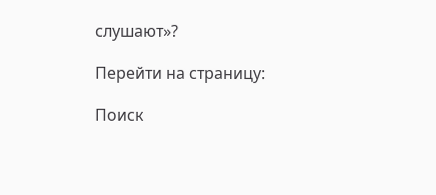слушают»?

Перейти на страницу:

Поиск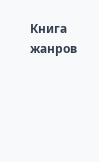Книга жанров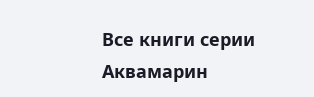Все книги серии Аквамарин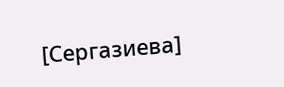[Сергазиева]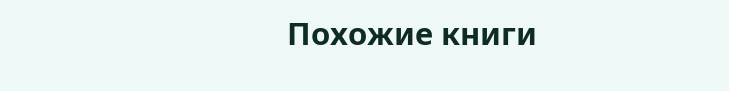Похожие книги